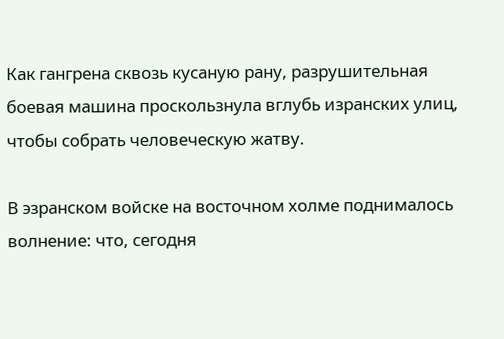Как гангрена сквозь кусаную рану, разрушительная боевая машина проскользнула вглубь изранских улиц, чтобы собрать человеческую жатву.

В эзранском войске на восточном холме поднималось волнение: что, сегодня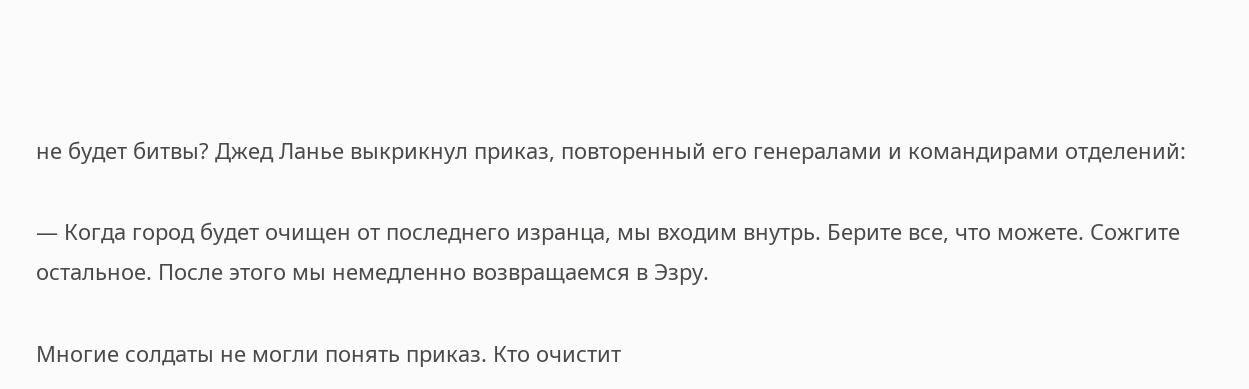не будет битвы? Джед Ланье выкрикнул приказ, повторенный его генералами и командирами отделений:

— Когда город будет очищен от последнего изранца, мы входим внутрь. Берите все, что можете. Сожгите остальное. После этого мы немедленно возвращаемся в Эзру.

Многие солдаты не могли понять приказ. Кто очистит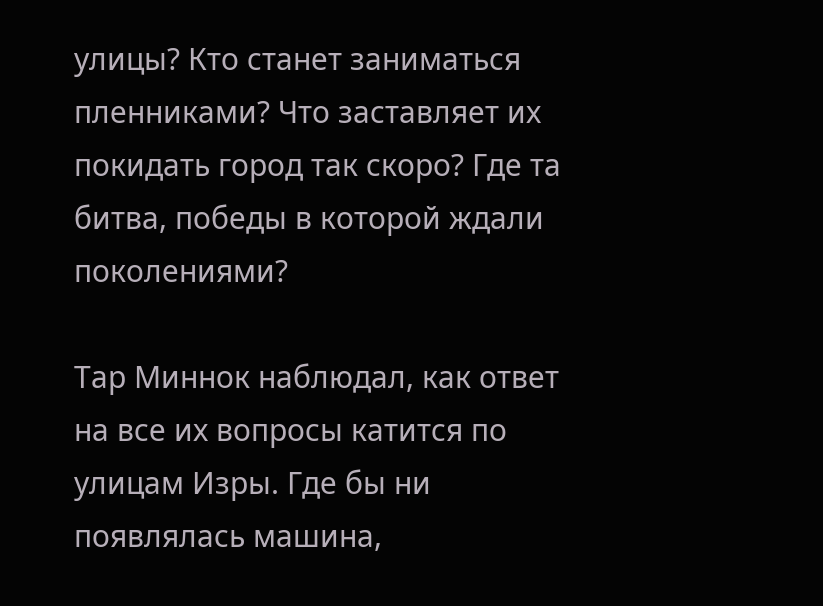улицы? Кто станет заниматься пленниками? Что заставляет их покидать город так скоро? Где та битва, победы в которой ждали поколениями?

Тар Миннок наблюдал, как ответ на все их вопросы катится по улицам Изры. Где бы ни появлялась машина,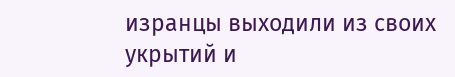изранцы выходили из своих укрытий и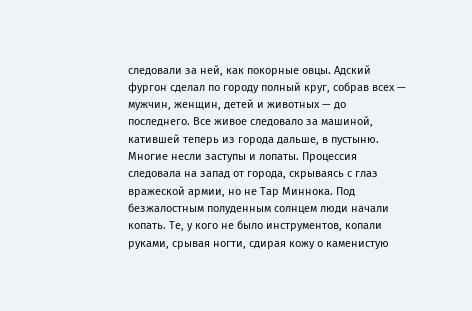следовали за ней, как покорные овцы. Адский фургон сделал по городу полный круг, собрав всех — мужчин, женщин, детей и животных — до последнего. Все живое следовало за машиной, катившей теперь из города дальше, в пустыню. Многие несли заступы и лопаты. Процессия следовала на запад от города, скрываясь с глаз вражеской армии, но не Тар Миннока. Под безжалостным полуденным солнцем люди начали копать. Те, у кого не было инструментов, копали руками, срывая ногти, сдирая кожу о каменистую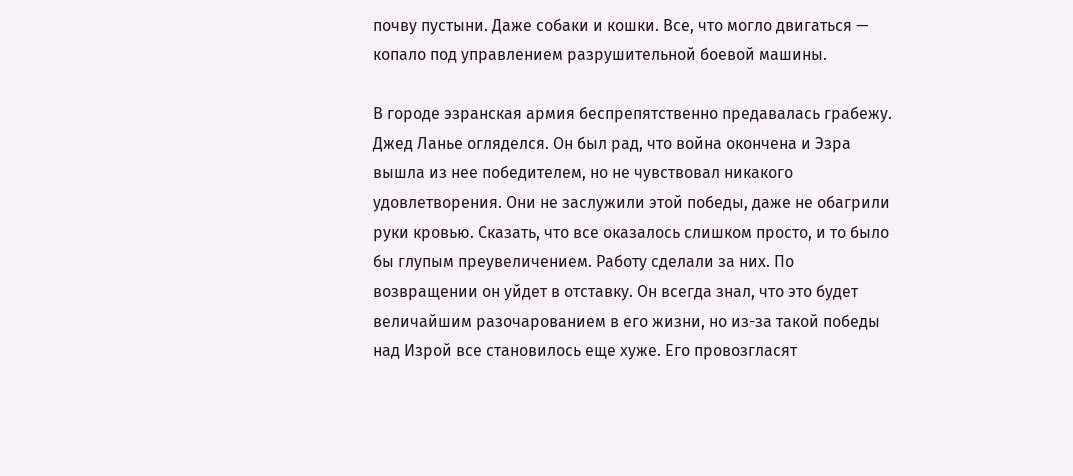почву пустыни. Даже собаки и кошки. Все, что могло двигаться — копало под управлением разрушительной боевой машины.

В городе эзранская армия беспрепятственно предавалась грабежу. Джед Ланье огляделся. Он был рад, что война окончена и Эзра вышла из нее победителем, но не чувствовал никакого удовлетворения. Они не заслужили этой победы, даже не обагрили руки кровью. Сказать, что все оказалось слишком просто, и то было бы глупым преувеличением. Работу сделали за них. По возвращении он уйдет в отставку. Он всегда знал, что это будет величайшим разочарованием в его жизни, но из-за такой победы над Изрой все становилось еще хуже. Его провозгласят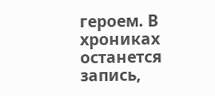героем. В хрониках останется запись,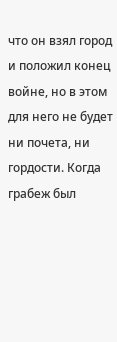что он взял город и положил конец войне, но в этом для него не будет ни почета, ни гордости. Когда грабеж был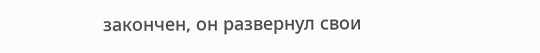закончен, он развернул свои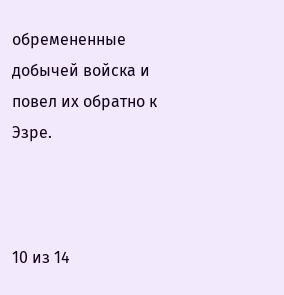обремененные добычей войска и повел их обратно к Эзре.



10 из 14